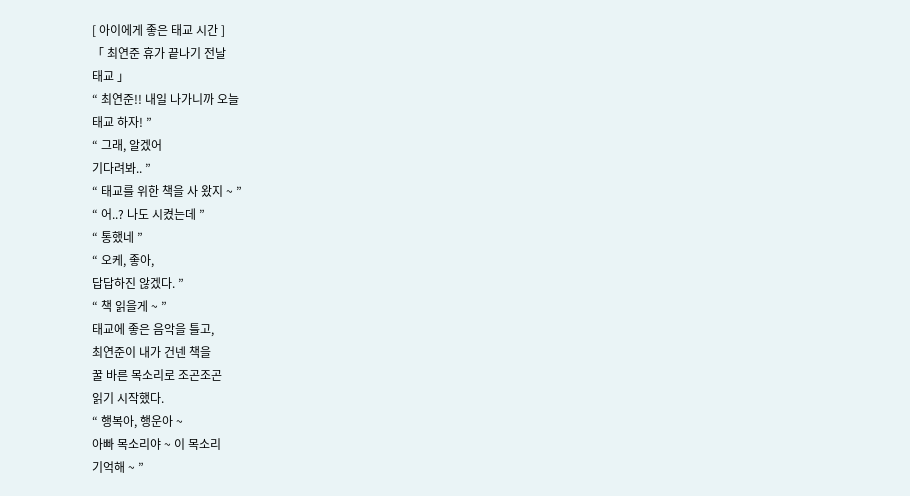[ 아이에게 좋은 태교 시간 ]
「 최연준 휴가 끝나기 전날
태교 」
“ 최연준!! 내일 나가니까 오늘
태교 하자! ”
“ 그래, 알겠어
기다려봐.. ”
“ 태교를 위한 책을 사 왔지 ~ ”
“ 어..? 나도 시켰는데 ”
“ 통했네 ”
“ 오케, 좋아,
답답하진 않겠다. ”
“ 책 읽을게 ~ ”
태교에 좋은 음악을 틀고,
최연준이 내가 건넨 책을
꿀 바른 목소리로 조곤조곤
읽기 시작했다.
“ 행복아, 행운아 ~
아빠 목소리야 ~ 이 목소리
기억해 ~ ”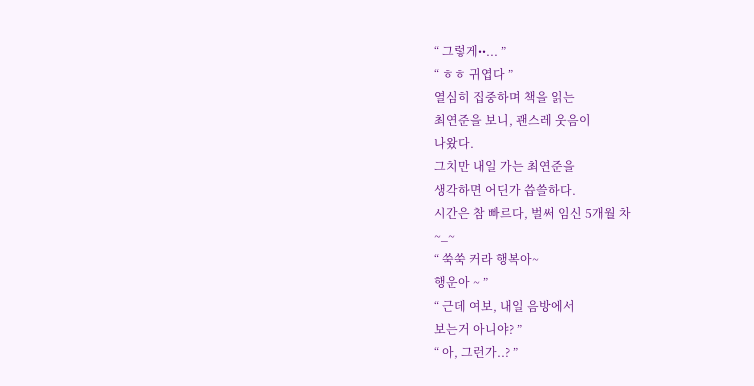“ 그렇게••... ”
“ ㅎㅎ 귀엽다 ”
열심히 집중하며 책을 읽는
최연준을 보니, 괜스레 웃음이
나왔다.
그치만 내일 가는 최연준을
생각하면 어딘가 씁쓸하다.
시간은 참 빠르다, 벌써 임신 5개월 차
~_~
“ 쑥쑥 커라 행복아~
행운아 ~ ”
“ 근데 여보, 내일 음방에서
보는거 아니야? ”
“ 아, 그런가..? ”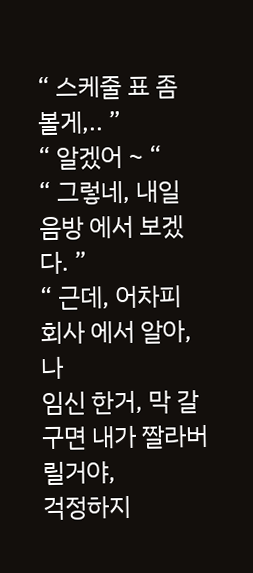“ 스케줄 표 좀 볼게,.. ”
“ 알겠어 ~ “
“ 그렇네, 내일 음방 에서 보겠다. ”
“ 근데, 어차피 회사 에서 알아, 나
임신 한거, 막 갈구면 내가 짤라버릴거야,
걱정하지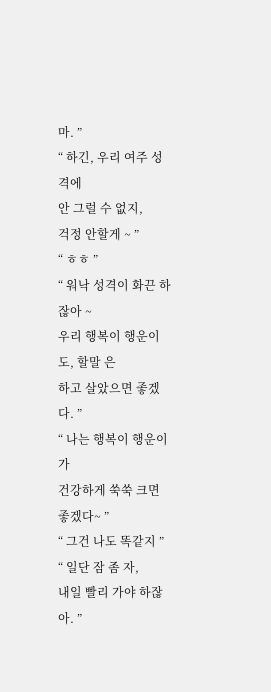마. ”
“ 하긴, 우리 여주 성격에
안 그럴 수 없지,
걱정 안할게 ~ ”
“ ㅎㅎ ”
“ 워낙 성격이 화끈 하잖아 ~
우리 행복이 행운이도, 할말 은
하고 살았으면 좋겠다. ”
“ 나는 행복이 행운이가
건강하게 쑥쑥 크면 좋겠다~ ”
“ 그건 나도 똑같지 ”
“ 일단 잠 좀 자,
내일 빨리 가야 하잖아. ”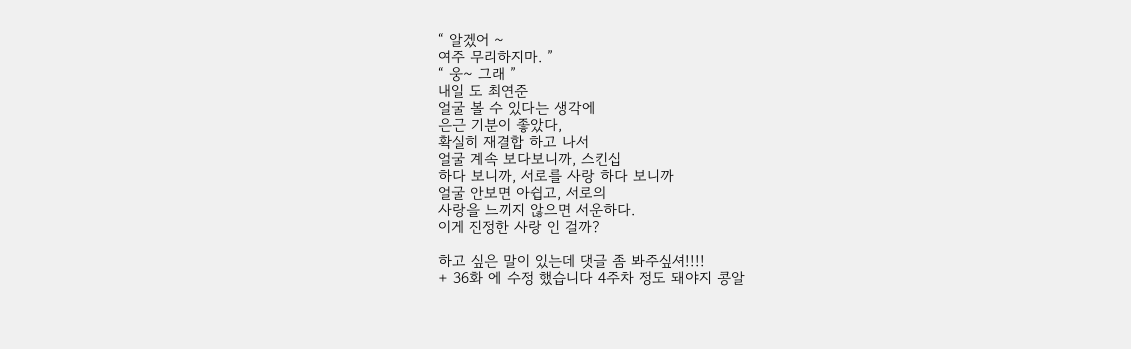“ 알겠어 ~
여주 무리하지마. ”
“ 웅~ 그래 ”
내일 도 최연준
얼굴 볼 수 있다는 생각에
은근 기분이 좋았다,
확실히 재결합 하고 나서
얼굴 계속 보다보니까, 스킨십
하다 보니까, 서로를 사랑 하다 보니까
얼굴 안보면 아쉽고, 서로의
사랑을 느끼지 않으면 서운하다.
이게 진정한 사랑 인 걸까?

하고 싶은 말이 있는데 댓글 좀 봐주싶셔!!!!
+ 36화 에 수정 했습니다 4주차 정도 돼야지 콩알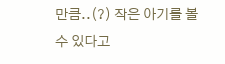만큼..(?) 작은 아기를 볼 수 있다고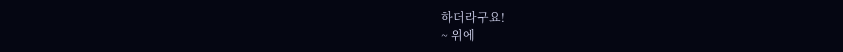하더라구요!
~ 위에